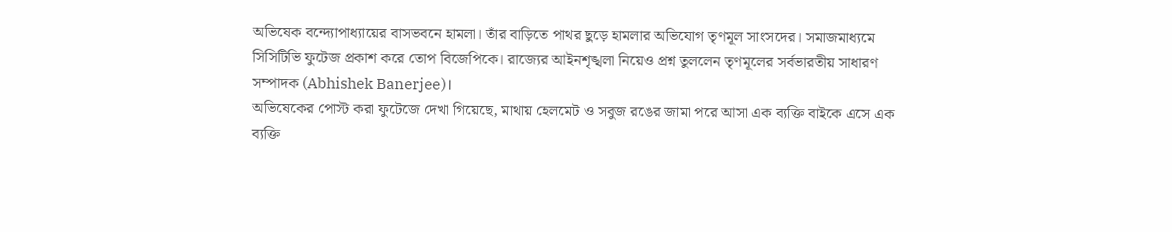অভিষেক বন্দ্যোপাধ্যায়ের বাসভবনে হামলা। তাঁর বাড়িতে পাথর ছুড়ে হামলার অভিযোগ তৃণমূল সাংসদের। সমাজমাধ্যমে সিসিটিভি ফুটেজ প্রকাশ করে তোপ বিজেপিকে। রাজ্যের আইনশৃঙ্খলা নিয়েও প্রশ্ন তুললেন তৃণমূলের সর্বভারতীয় সাধারণ সম্পাদক (Abhishek Banerjee)।
অভিষেকের পোস্ট করা ফুটেজে দেখা গিয়েছে, মাথায় হেলমেট ও সবুজ রঙের জামা পরে আসা এক ব্যক্তি বাইকে এসে এক ব্যক্তি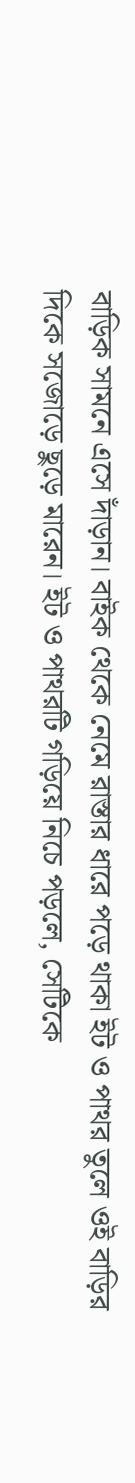বাড়িক সামনে এসে দাঁড়ান। বাইক থেকে নেমে রাস্তার ধারে পড়ে থাকা ইট ও পাথর তুলে ওই বাড়ির দিকে সজোড়ে ছুড়ে মারেন। ইট ও পাথরটি গড়িয়ে নিচে পড়লে, সেটিকে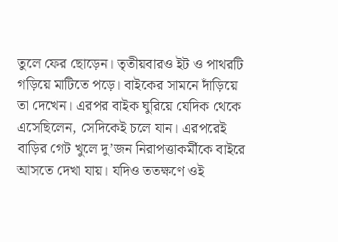তুলে ফের ছোড়েন। তৃতীয়বারও ইট ও পাথরটি গড়িয়ে মাটিতে পড়ে। বাইকের সামনে দাঁড়িয়ে তা দেখেন। এরপর বাইক ঘুরিয়ে যেদিক থেকে এসেছিলেন, সেদিকেই চলে যান। এরপরেই বাড়ির গেট খুলে দু’জন নিরাপত্তাকর্মীকে বাইরে আসতে দেখা যায়। যদিও ততক্ষণে ওই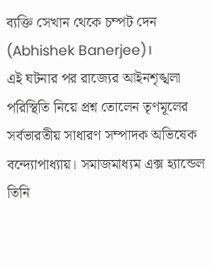ব্যক্তি সেখান থেকে চম্পট দেন (Abhishek Banerjee)।
এই ঘটনার পর রাজ্যের আইনশৃঙ্খলা পরিস্থিতি নিয়ে প্রশ্ন তোলেন তৃণমূলের সর্বভারতীয় সাধারণ সম্পাদক অভিষেক বন্দ্যোপাধ্যায়। সমাজমাধ্যম এক্স হ্যান্ডেল তিনি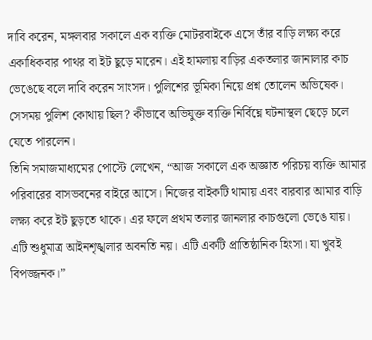দাবি করেন, মঙ্গলবার সকালে এক ব্যক্তি মোটরবাইকে এসে তাঁর বাড়ি লক্ষ্য করে একাধিকবার পাথর বা ইট ছুড়ে মারেন। এই হামলায় বাড়ির একতলার জানালার কাচ ভেঙেছে বলে দাবি করেন সাংসদ। পুলিশের ভূমিকা নিয়ে প্রশ্ন তোলেন অভিষেক। সেসময় পুলিশ কোথায় ছিল? কীভাবে অভিযুক্ত ব্যক্তি নির্বিঘ্নে ঘটনাস্থল ছেড়ে চলে যেতে পারলেন।
তিনি সমাজমাধ্যমের পোস্টে লেখেন, “আজ সকালে এক অজ্ঞাত পরিচয় ব্যক্তি আমার পরিবারের বাসভবনের বাইরে আসে। নিজের বাইকটি থামায় এবং বারবার আমার বাড়ি লক্ষ্য করে ইট ছুড়তে থাকে। এর ফলে প্রথম তলার জানলার কাচগুলো ভেঙে যায়। এটি শুধুমাত্র আইনশৃঙ্খলার অবনতি নয়। এটি একটি প্রাতিষ্ঠানিক হিংসা। যা খুবই বিপজ্জনক।”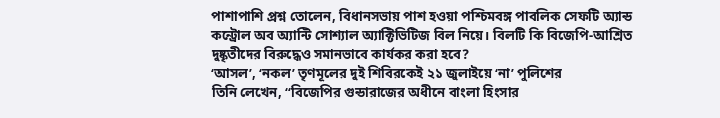পাশাপাশি প্রশ্ন তোলেন, বিধানসভায় পাশ হওয়া পশ্চিমবঙ্গ পাবলিক সেফটি অ্যান্ড কন্ট্রোল অব অ্যান্টি সোশ্যাল অ্যাক্টিভিটিজ বিল নিয়ে। বিলটি কি বিজেপি-আশ্রিত দুষ্কৃতীদের বিরুদ্ধেও সমানভাবে কার্যকর করা হবে?
‘আসল’, ‘নকল’ তৃণমূলের দুই শিবিরকেই ২১ জুলাইয়ে ‘না’ পুলিশের
তিনি লেখেন, “বিজেপির গুন্ডারাজের অধীনে বাংলা হিংসার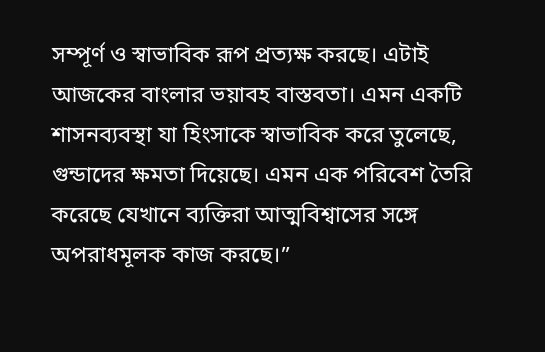সম্পূর্ণ ও স্বাভাবিক রূপ প্রত্যক্ষ করছে। এটাই আজকের বাংলার ভয়াবহ বাস্তবতা। এমন একটি শাসনব্যবস্থা যা হিংসাকে স্বাভাবিক করে তুলেছে, গুন্ডাদের ক্ষমতা দিয়েছে। এমন এক পরিবেশ তৈরি করেছে যেখানে ব্যক্তিরা আত্মবিশ্বাসের সঙ্গে অপরাধমূলক কাজ করছে।”